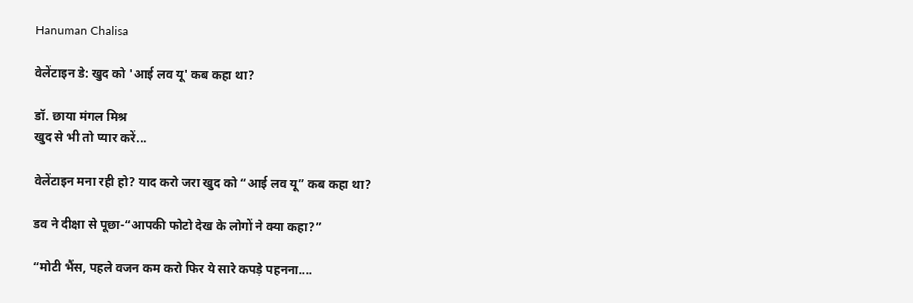Hanuman Chalisa

वेलेंटाइन डे: खुद को 'आई लव यू' कब कहा था?

डॉ. छाया मंगल मिश्र
खुद से भी तो प्यार करें...

वेलेंटाइन मना रही हो? याद करो जरा खुद को “आई लव यू” कब कहा था?

डव ने दीक्षा से पूछा-“आपकी फोटो देख के लोगों ने क्या कहा?”

“मोटी भैंस, पहले वजन कम करो फिर ये सारे कपड़े पहनना....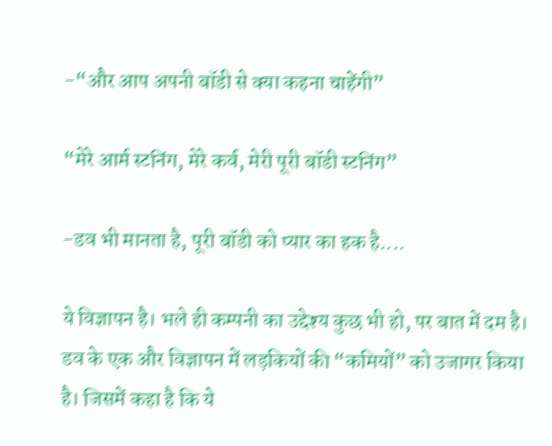-“और आप अपनी बॉडी से क्या कहना चाहेंगी”

“मेरे आर्म स्टनिंग, मेरे कर्व, मेरी पूरी बॉडी स्टनिंग”

-डव भी मानता है, पूरी बॉडी को प्यार का हक है....

ये विज्ञापन है। भले ही कम्पनी का उद्देश्य कुछ भी हो, पर बात में दम है। डव के एक और विज्ञापन में लड़कियों की “कमियों” को उजागर किया है। जिसमें कहा है कि ये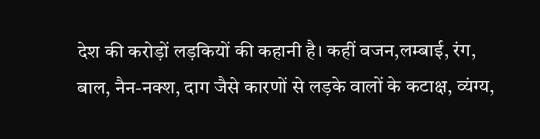देश की करोड़ों लड़कियों की कहानी है। कहीं वजन,लम्बाई, रंग, बाल, नैन-नक्श, दाग जैसे कारणों से लड़के वालों के कटाक्ष, व्यंग्य,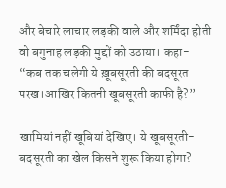और बेचारे लाचार लड़की वाले और शर्मिंदा होती वो बगुनाह लड़की मुद्दों को उठाया। कहा- “कब तक चलेगी ये ख़ूबसूरती की बदसूरत परख।आखिर कितनी खूबसूरती काफी है?”

खामियां नहीं खूबियां देखिए। ये खूबसूरती-बदसूरती का खेल किसने शुरू किया होगा?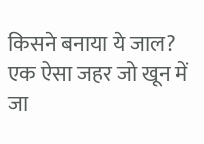किसने बनाया ये जाल? एक ऐसा जहर जो खून में जा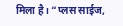मिला है। “प्लस साईज,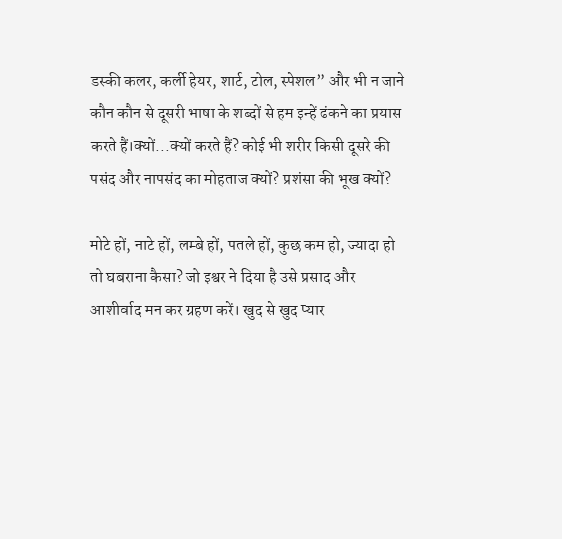डस्की कलर, कर्ली हेयर, शार्ट, टोल, स्पेशल” और भी न जाने कौन कौन से दूसरी भाषा के शब्दों से हम इन्हें ढंकने का प्रयास करते हैं।क्यों...क्यों करते हैं? कोई भी शरीर किसी दूसरे की पसंद और नापसंद का मोहताज क्यों? प्रशंसा की भूख क्यों?

मोटे हों, नाटे हों, लम्बे हों, पतले हों, कुछ कम हो, ज्यादा हो तो घबराना कैसा? जो इश्वर ने दिया है उसे प्रसाद और आशीर्वाद मन कर ग्रहण करें। खुद से खुद प्यार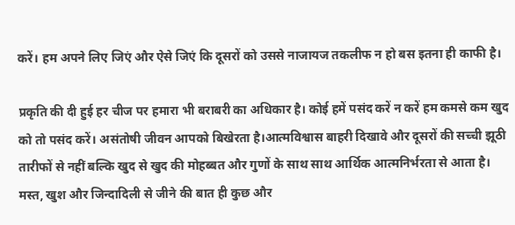करें। हम अपने लिए जिएं और ऐसे जिएं कि दूसरों को उससे नाजायज तकलीफ न हो बस इतना ही काफी है।

प्रकृति की दी हुई हर चीज पर हमारा भी बराबरी का अधिकार है। कोई हमें पसंद करें न करें हम कमसे कम खुद को तो पसंद करें। असंतोषी जीवन आपको बिखेरता है।आत्मविश्वास बाहरी दिखावे और दूसरों की सच्ची झूठी तारीफों से नहीं बल्कि खुद से खुद की मोहब्बत और गुणों के साथ साथ आर्थिक आत्मनिर्भरता से आता है। मस्त, खुश और जिन्दादिली से जीने की बात ही कुछ और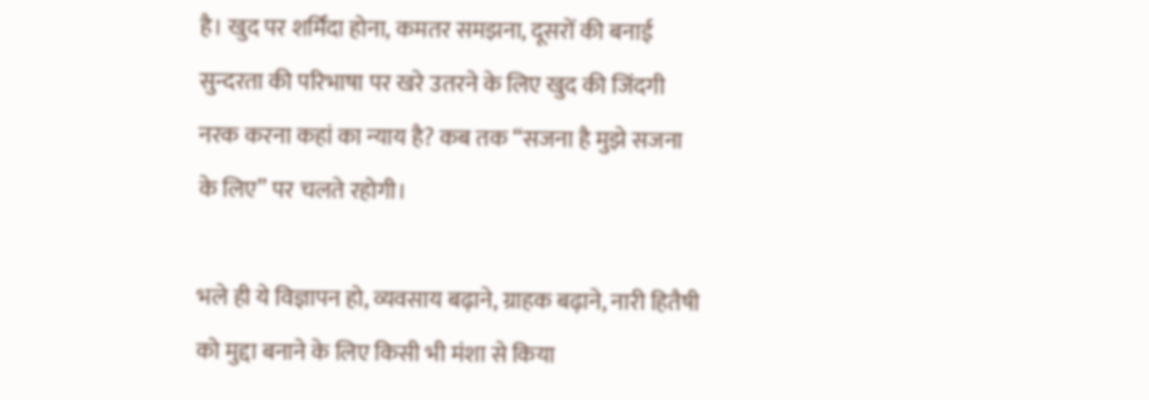है। खुद पर शर्मिंदा होना, कमतर समझना, दूसरों की बनाई सुन्दरता की परिभाषा पर खरे उतरने के लिए खुद की जिंदगी नरक करना कहां का न्याय है? कब तक “सजना है मुझे सजना के लिए” पर चलते रहोगी।

भले ही ये विज्ञापन हो, व्यवसाय बढ़ाने, ग्राहक बढ़ाने, नारी हितैषी को मुद्दा बनाने के लिए किसी भी मंशा से किया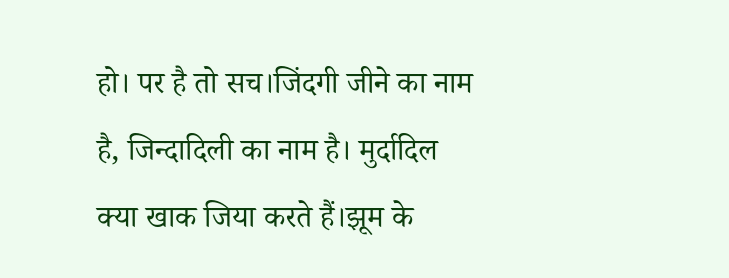हो। पर है तो सच।जिंदगी जीने का नाम है, जिन्दादिली का नाम है। मुर्दादिल क्या खाक जिया करते हैं।झूम के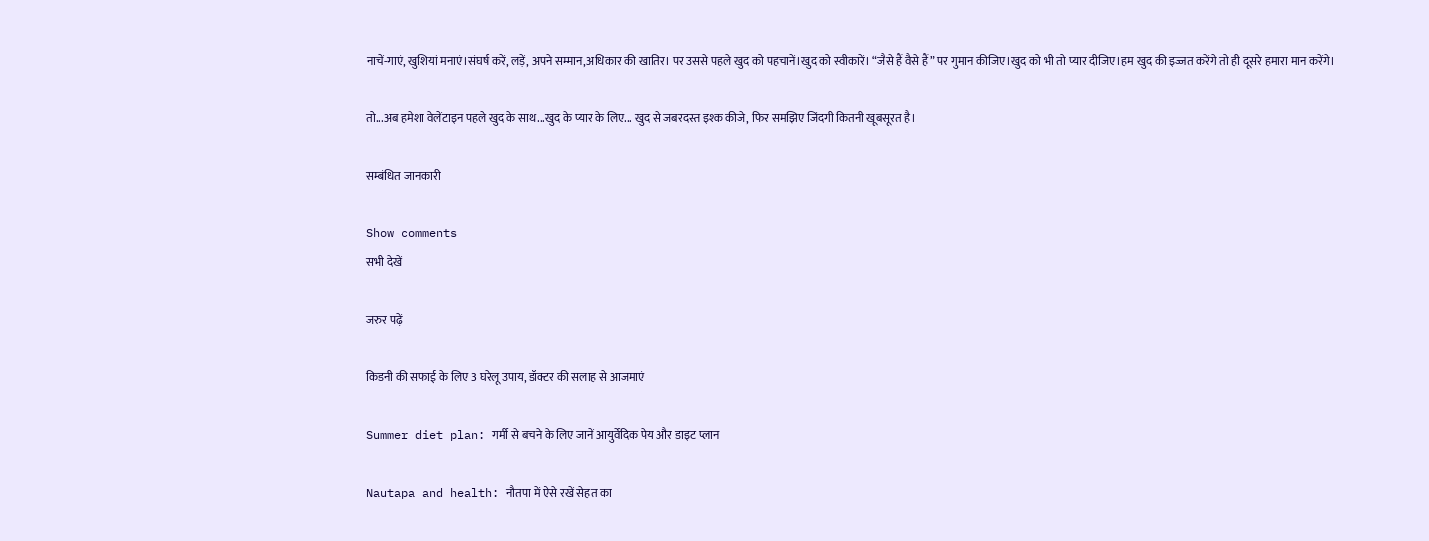नाचें-गाएं, खुशियां मनाएं।संघर्ष करें, लड़ें, अपने सम्मान,अधिकार की खातिर। पर उससे पहले खुद को पहचानें।खुद को स्वीकारें। “जैसे हैं वैसे हैं” पर गुमान कीजिए।खुद को भी तो प्यार दीजिए।हम खुद की इज्जत करेंगे तो ही दूसरे हमारा मान करेंगे।

तो...अब हमेशा वेलेंटाइन पहले खुद के साथ...खुद के प्यार के लिए... खुद से जबरदस्त इश्क कीजे, फिर समझिए जिंदगी कितनी खूबसूरत है।

सम्बंधित जानकारी

Show comments
सभी देखें

जरुर पढ़ें

किडनी की सफाई के लिए 3 घरेलू उपाय, डॉक्टर की सलाह से आजमाएं

Summer diet plan: गर्मी से बचने के लिए जानें आयुर्वेदिक पेय और डाइट प्लान

Nautapa and health: नौतपा में ऐसे रखें सेहत का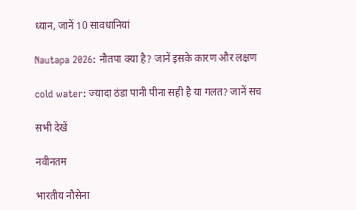ध्यान, जानें 10 सावधानियां

Nautapa 2026: नौतपा क्या है? जानें इसके कारण और लक्षण

cold water: ज्यादा ठंडा पानी पीना सही है या गलत? जानें सच

सभी देखें

नवीनतम

भारतीय नौसेना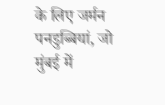के लिए जर्मन पनडुब्बियां, जो मुंबई में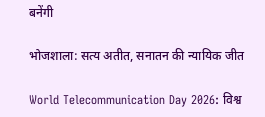बनेंगी

भोजशाला: सत्य अतीत, सनातन की न्यायिक जीत

World Telecommunication Day 2026: विश्व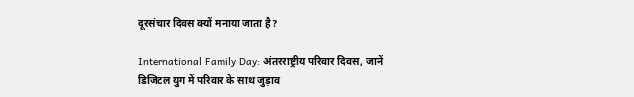दूरसंचार दिवस क्यों मनाया जाता है?

International Family Day: अंतरराष्ट्रीय परिवार दिवस, जानें डिजिटल युग में परिवार के साथ जुड़ाव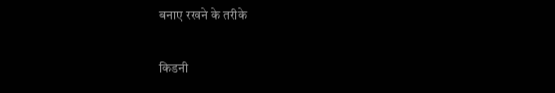बनाए रखने के तरीके

किडनी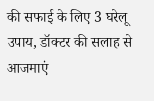की सफाई के लिए 3 घरेलू उपाय, डॉक्टर की सलाह से आजमाएं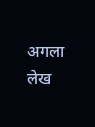अगला लेख